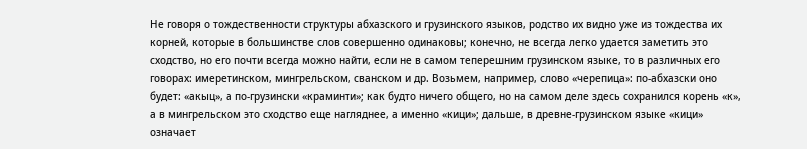Не говоря о тождественности структуры абхазского и грузинского языков, родство их видно уже из тождества их корней, которые в большинстве слов совершенно одинаковы; конечно, не всегда легко удается заметить это сходство, но его почти всегда можно найти, если не в самом теперешним грузинском языке, то в различных его говорах: имеретинском, мингрельском, сванском и др. Возьмем, например, слово «черепица»: по-абхазски оно будет: «акыц», а по-грузински «краминти»; как будто ничего общего, но на самом деле здесь сохранился корень «к», а в мингрельском это сходство еще нагляднее, а именно «кици»; дальше, в древне-грузинском языке «кици» означает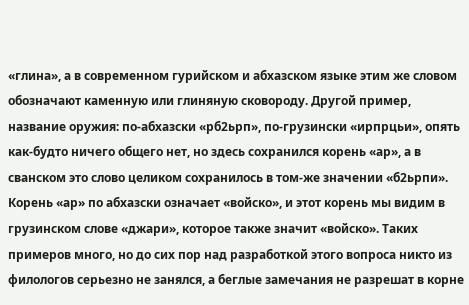«глина», а в современном гурийском и абхазском языке этим же словом обозначают каменную или глиняную сковороду. Другой пример, название оружия: по-абхазски «рб2ьрп», по-грузински «ирпрцьи», опять как-будто ничего общего нет, но здесь сохранился корень «ар», а в сванском это слово целиком сохранилось в том-же значении «б2ьрпи». Корень «ар» по абхазски означает «войско», и этот корень мы видим в грузинском слове «джари», которое также значит «войско». Таких примеров много, но до сих пор над разработкой этого вопроса никто из филологов серьезно не занялся, а беглые замечания не разрешат в корне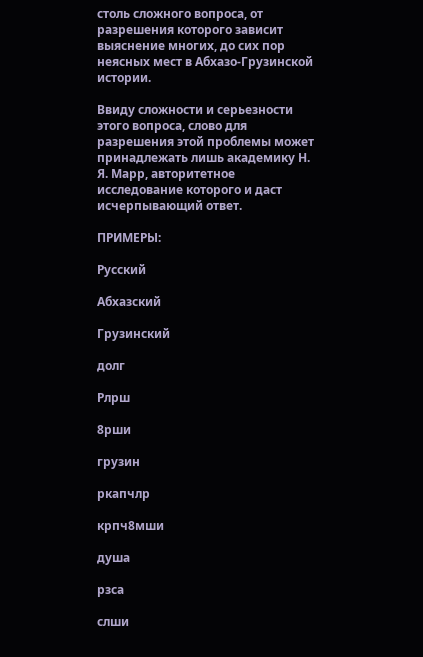столь сложного вопроса, от разрешения которого зависит выяснение многих, до сих пор неясных мест в Абхазо-Грузинской истории.

Ввиду сложности и серьезности этого вопроса, слово для разрешения этой проблемы может принадлежать лишь академику Н. Я. Марр, авторитетное исследование которого и даст исчерпывающий ответ.

ПРИМЕРЫ:

Русский

Абхазский

Грузинский

долг

Рлрш

8рши

грузин

ркапчлр

крпч8мши

душа

рзса

слши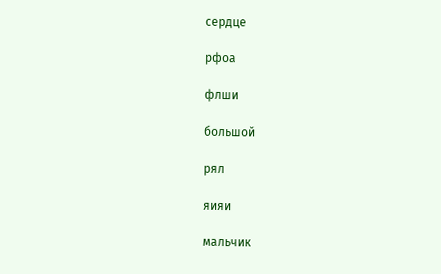сердце

рфоа

флши

большой

рял

яияи

мальчик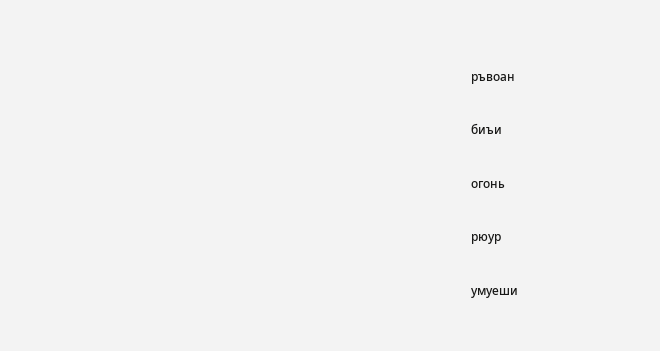ръвоан

биъи

огонь

рюур

умуеши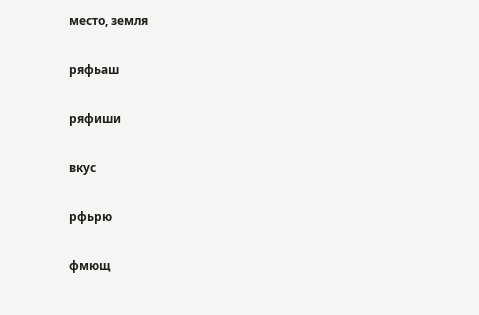место, земля

ряфьаш

ряфиши

вкус

рфьрю

фмющ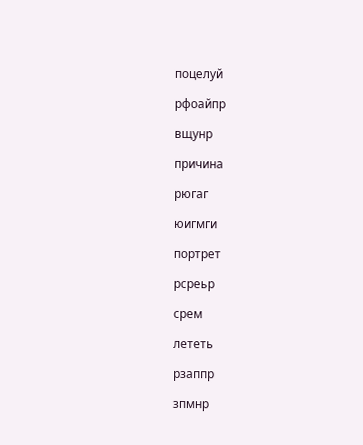поцелуй

рфоайпр

вщунр

причина

рюгаг

юигмги

портрет

рсреьр

срем

лететь

рзаппр

зпмнр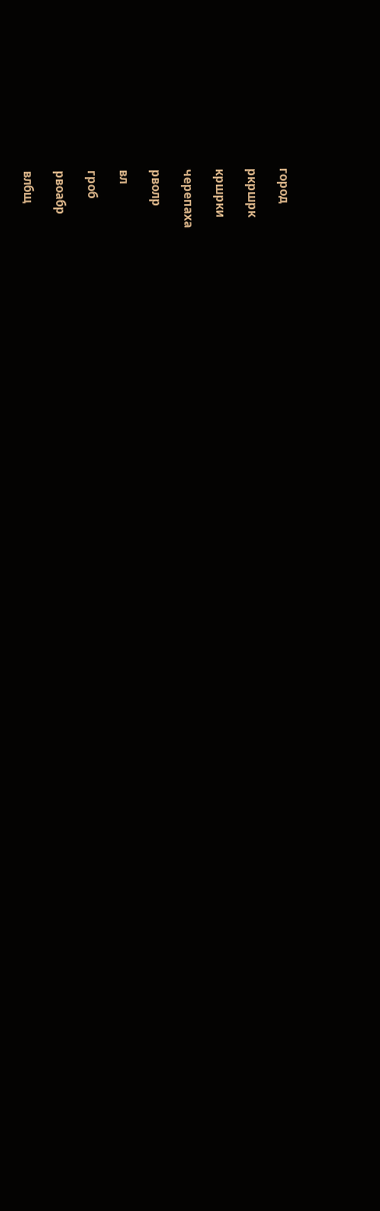город

ркршрк

кршрки

черепаха

рволр

вл

гроб

рвоабр

влбщ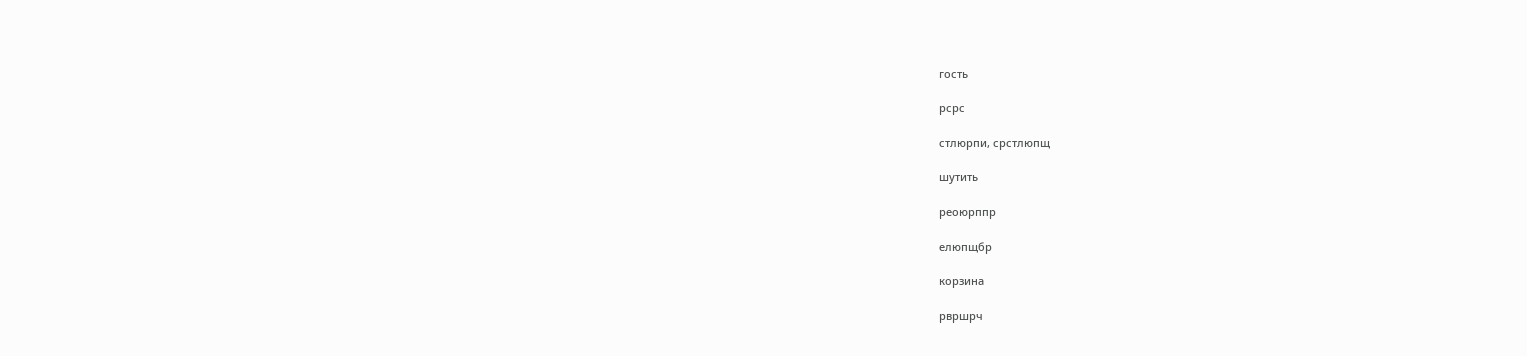гость

рсрс

стлюрпи, срстлюпщ

шутить

реоюрппр

елюпщбр

корзина

рвршрч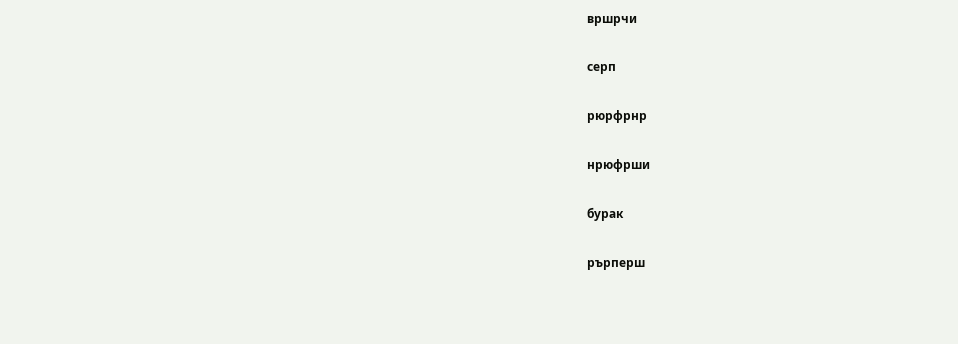вршрчи

серп

рюрфрнр

нрюфрши

бурак

рърперш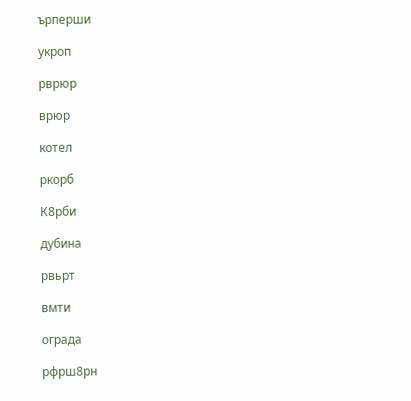ърперши

укроп

рврюр

врюр

котел

ркорб

К8рби

дубина

рвьрт

вмти

ограда

рфрш8рн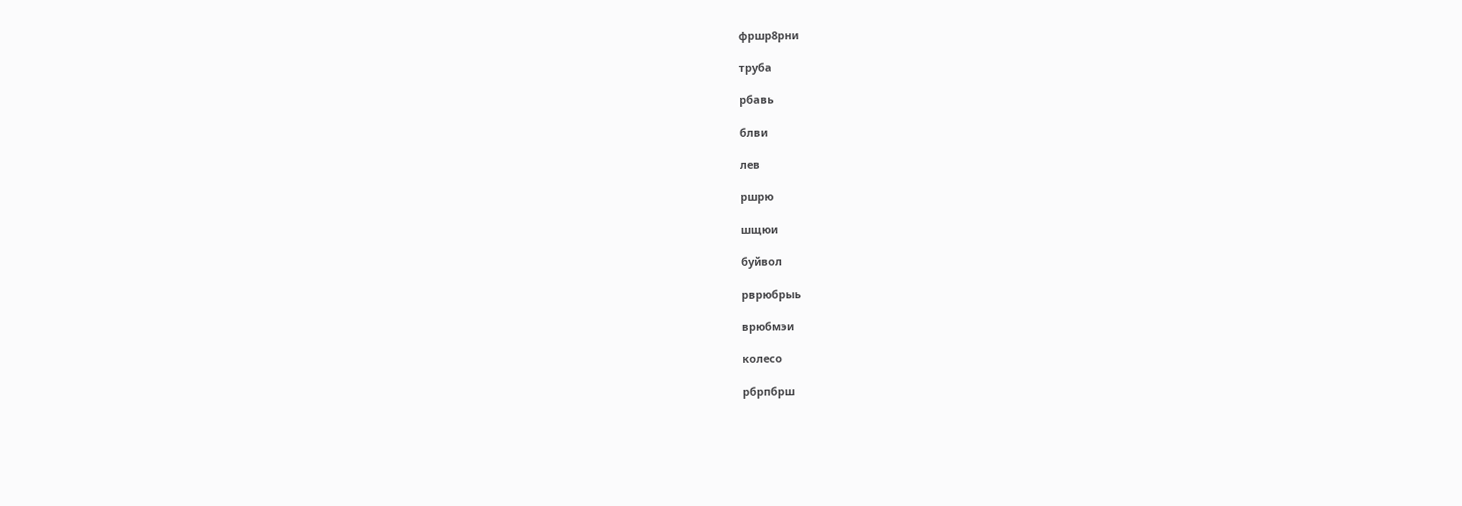фршр8рни

труба

рбавь

блви

лев

ршрю

шщюи

буйвол

рврюбрыь

врюбмэи

колесо

рбрпбрш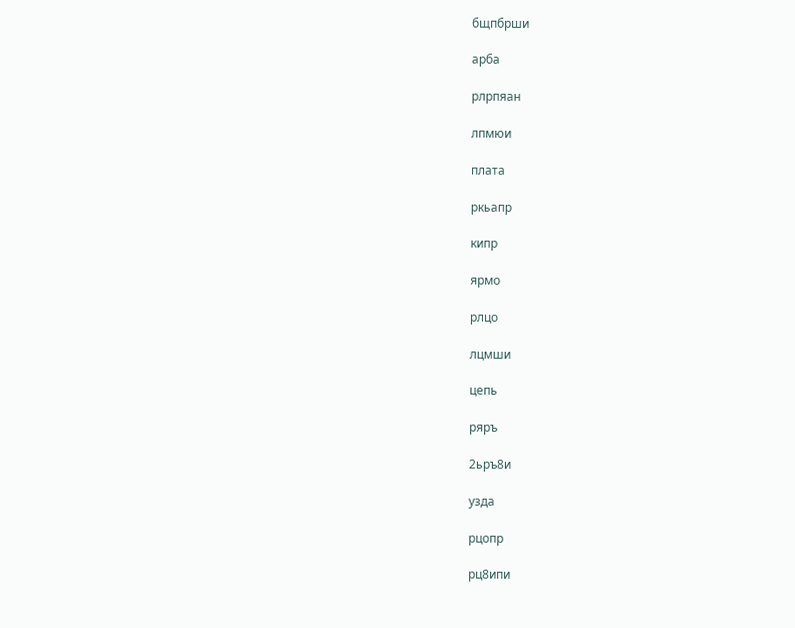бщпбрши

арба

рлрпяан

лпмюи

плата

ркьапр

кипр

ярмо

рлцо

лцмши

цепь

ряръ

2ьръ8и

узда

рцопр

рц8ипи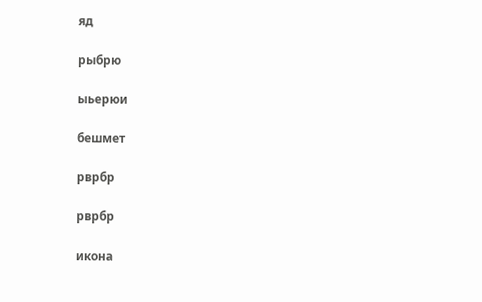яд

рыбрю

ыьерюи

бешмет

рврбр

рврбр

икона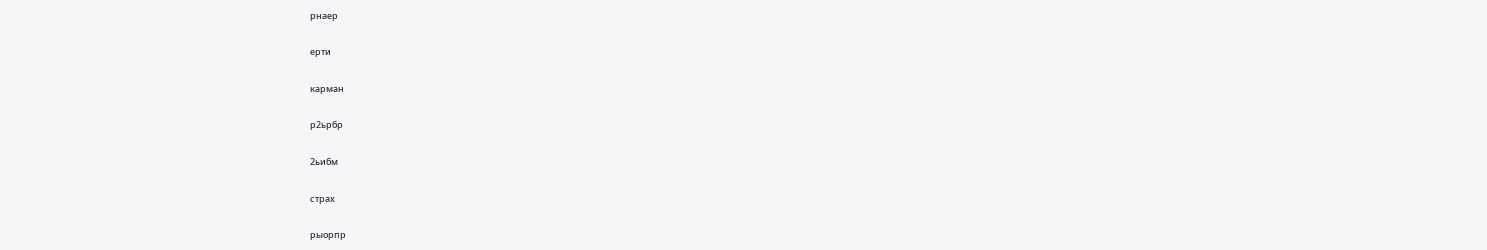рнаер

ерти

карман

р2ьрбр

2ьибм

страх

рыорпр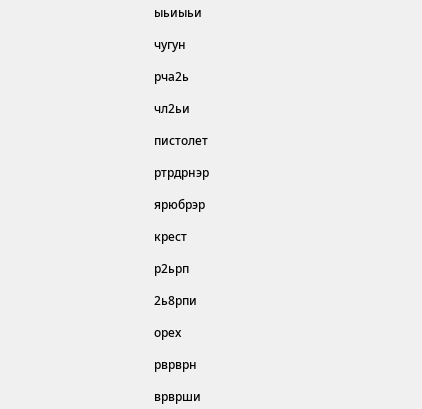ыьиыьи

чугун

рча2ь

чл2ьи

пистолет

ртрдрнэр

ярюбрэр

крест

р2ьрп

2ь8рпи

орех

рврврн

врврши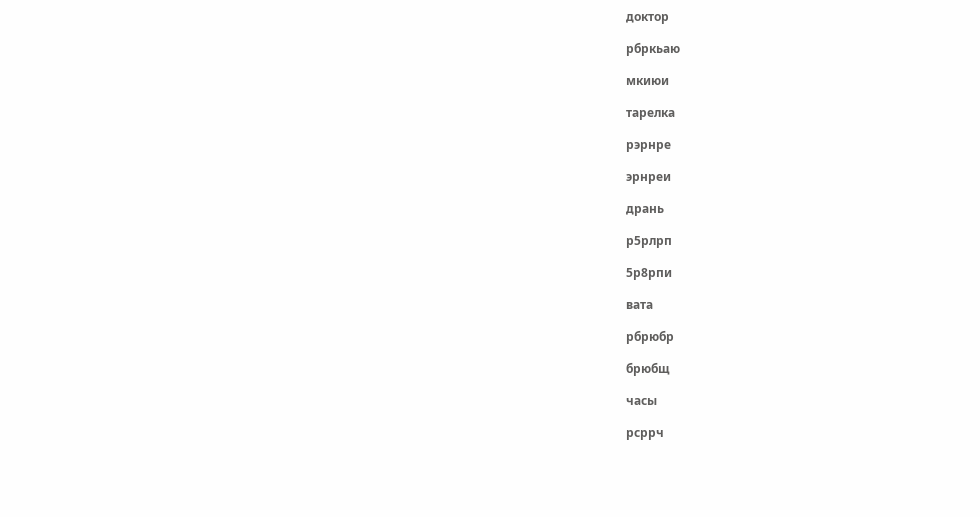доктор

рбркьаю

мкиюи

тарелка

рэрнре

эрнреи

дрань

р5рлрп

5р8рпи

вата

рбрюбр

брюбщ

часы

рсррч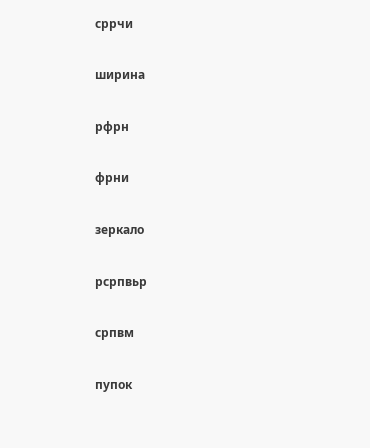сррчи

ширина

рфрн

фрни

зеркало

рсрпвьр

српвм

пупок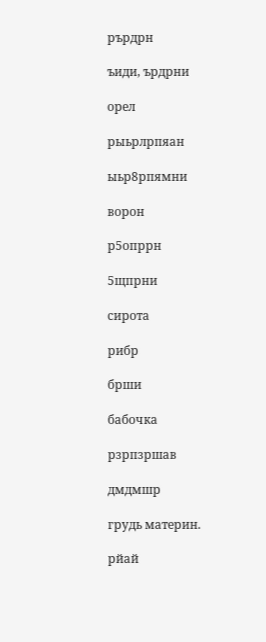рърдрн

ъиди, ърдрни

орел

рыьрлрпяан

ыьр8рпямни

ворон

р5опррн

5щпрни

сирота

рибр

брши

бабочка

рзрпзршав

дмдмшр

грудь материн.

рйай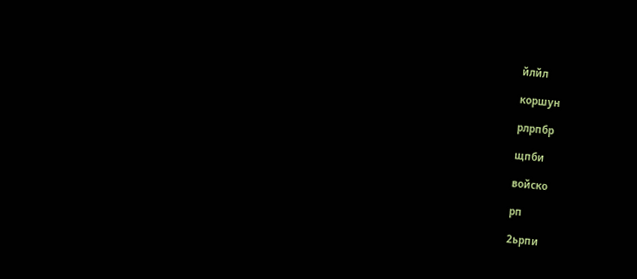йлйл

коршун

рлрпбр

щпби

войско

рп

2ьрпи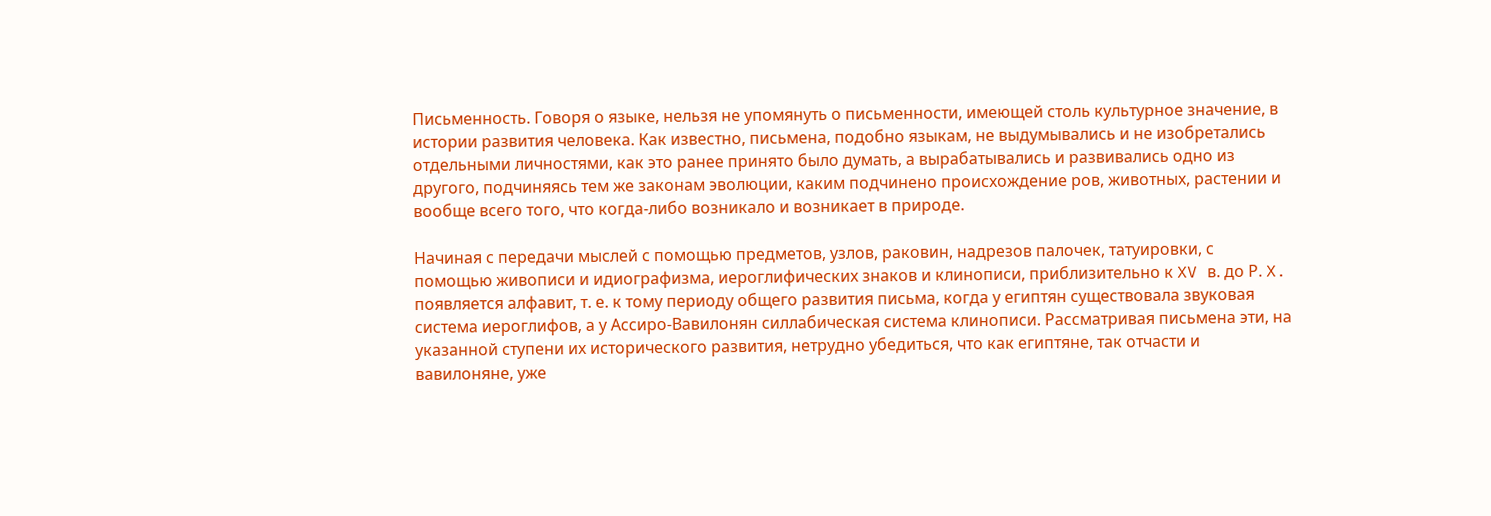Письменность. Говоря о языке, нельзя не упомянуть о письменности, имеющей столь культурное значение, в истории развития человека. Как известно, письмена, подобно языкам, не выдумывались и не изобретались отдельными личностями, как это ранее принято было думать, а вырабатывались и развивались одно из другого, подчиняясь тем же законам эволюции, каким подчинено происхождение ров, животных, растении и вообще всего того, что когда-либо возникало и возникает в природе.

Начиная с передачи мыслей с помощью предметов, узлов, раковин, надрезов палочек, татуировки, с помощью живописи и идиографизма, иероглифических знаков и клинописи, приблизительно к XV в. до Р. X. появляется алфавит, т. е. к тому периоду общего развития письма, когда у египтян существовала звуковая система иероглифов, а у Ассиро-Вавилонян силлабическая система клинописи. Рассматривая письмена эти, на указанной ступени их исторического развития, нетрудно убедиться, что как египтяне, так отчасти и вавилоняне, уже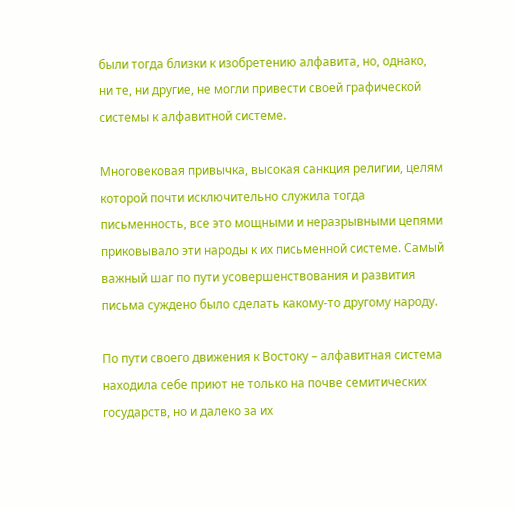были тогда близки к изобретению алфавита, но, однако, ни те, ни другие, не могли привести своей графической системы к алфавитной системе.

Многовековая привычка, высокая санкция религии, целям которой почти исключительно служила тогда письменность, все это мощными и неразрывными цепями приковывало эти народы к их письменной системе. Самый важный шаг по пути усовершенствования и развития письма суждено было сделать какому-то другому народу.

По пути своего движения к Востоку – алфавитная система находила себе приют не только на почве семитических государств, но и далеко за их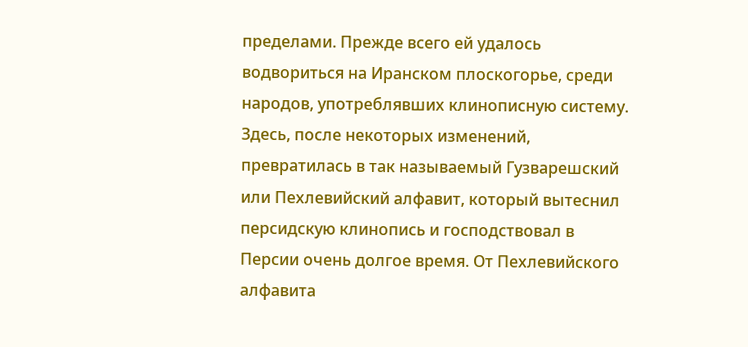пределами. Прежде всего ей удалось водвориться на Иранском плоскогорье, среди народов, употреблявших клинописную систему. Здесь, после некоторых изменений, превратилась в так называемый Гузварешский или Пехлевийский алфавит, который вытеснил персидскую клинопись и господствовал в Персии очень долгое время. От Пехлевийского алфавита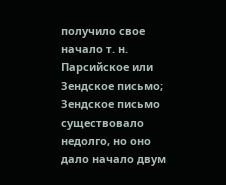получило свое начало т. н. Парсийское или Зендское письмо; Зендское письмо существовало недолго, но оно дало начало двум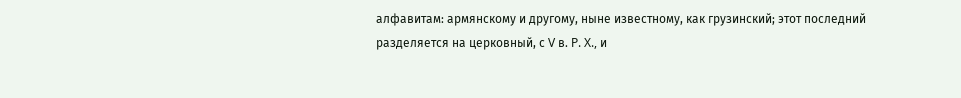алфавитам: армянскому и другому, ныне известному, как грузинский; этот последний разделяется на церковный, с V в. P. X., и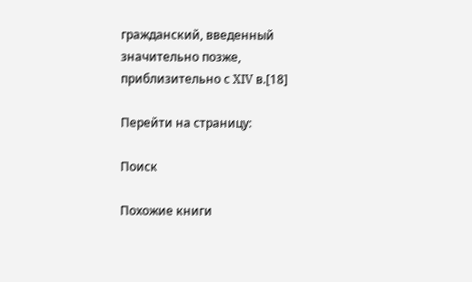гражданский, введенный значительно позже, приблизительно с XIV в.[18]

Перейти на страницу:

Поиск

Похожие книги